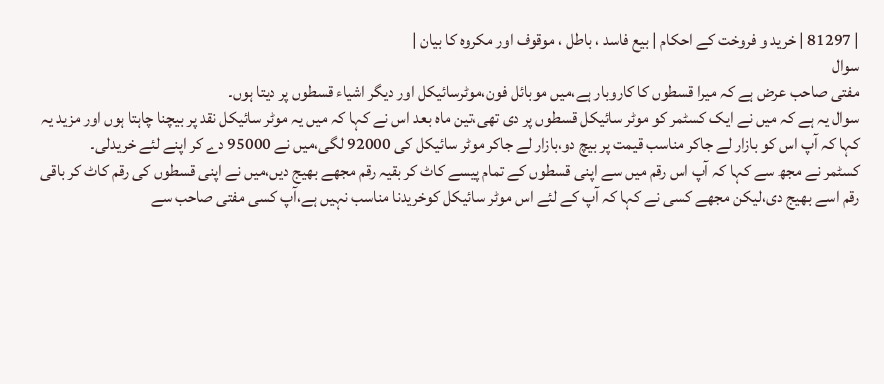| 81297 | خرید و فروخت کے احکام | بیع فاسد ، باطل ، موقوف اور مکروہ کا بیان |
سوال
مفتی صاحب عرض ہے کہ میرا قسطوں کا کاروبار ہے،میں موبائل فون،موٹرسائیکل اور دیگر اشیاء قسطوں پر دیتا ہوں۔
سوال یہ ہے کہ میں نے ایک کسٹمر کو موٹر سائیکل قسطوں پر دی تھی،تین ماہ بعد اس نے کہا کہ میں یہ موٹر سائیکل نقد پر بیچنا چاہتا ہوں اور مزید یہ کہا کہ آپ اس کو بازار لے جاکر مناسب قیمت پر بیچ دو،بازار لے جاکر موٹر سائیکل کی 92000 لگی،میں نے 95000 دے کر اپنے لئے خریدلی۔
کسٹمر نے مجھ سے کہا کہ آپ اس رقم میں سے اپنی قسطوں کے تمام پیسے کاٹ کر بقیہ رقم مجھے بھیج دیں،میں نے اپنی قسطوں کی رقم کاٹ کر باقی رقم اسے بھیج دی،لیکن مجھے کسی نے کہا کہ آپ کے لئے اس موٹر سائیکل کوخریدنا مناسب نہیں ہے،آپ کسی مفتی صاحب سے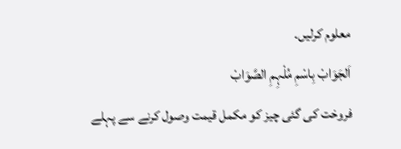معلوم کرلیں۔
اَلجَوَابْ بِاسْمِ مُلْہِمِ الصَّوَابْ
فروخت کی گئی چیز کو مکمل قیمت وصول کرنے سے پہلے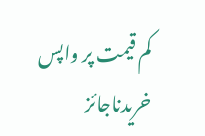کم قیمت پر واپس خریدناجائز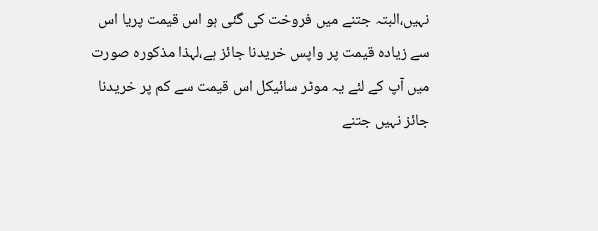نہیں،البتہ جتنے میں فروخت کی گئی ہو اس قیمت پریا اس سے زیادہ قیمت پر واپس خریدنا جائز ہے،لہذا مذکورہ صورت میں آپ کے لئے یہ موٹر سائیکل اس قیمت سے کم پر خریدنا جائز نہیں جتنے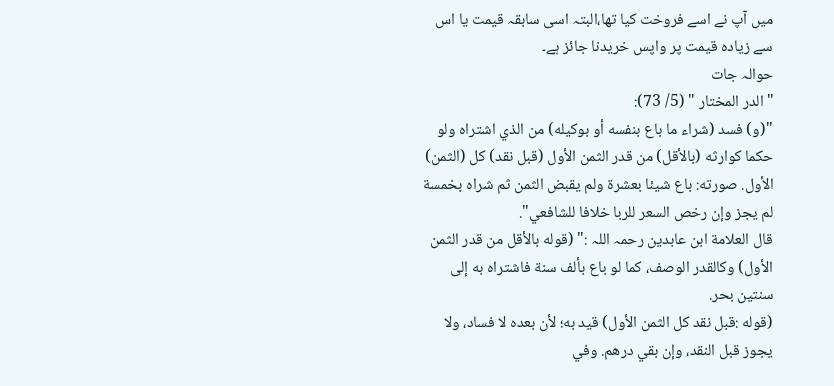میں آپ نے اسے فروخت کیا تھا،البتہ اسی سابقہ قیمت یا اس سے زیادہ قیمت پر واپس خریدنا جائز ہے۔
حوالہ جات
"الدر المختار " (5/ 73):
"(و) فسد (شراء ما باع بنفسه أو بوكيله) من الذي اشتراه ولو حكما كوارثه (بالأقل) من قدر الثمن الأول (قبل نقد) كل (الثمن) الأول. صورته: باع شيئا بعشرة ولم يقبض الثمن ثم شراه بخمسة لم يجز وإن رخص السعر للربا خلافا للشافعي".
قال العلامة ابن عابدین رحمہ اللہ :" (قوله بالأقل من قدر الثمن الأول) وكالقدر الوصف، كما لو باع بألف سنة فاشتراه به إلى سنتين بحر.
(قوله :قبل نقد كل الثمن الأول) قيد به؛ لأن بعده لا فساد، ولا يجوز قبل النقد، وإن بقي درهم. وفي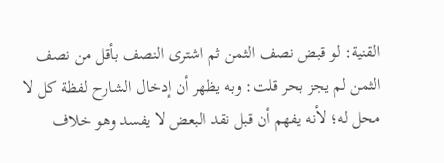القنية: لو قبض نصف الثمن ثم اشترى النصف بأقل من نصف الثمن لم يجز بحر قلت: وبه يظهر أن إدخال الشارح لفظة كل لا محل له؛ لأنه يفهم أن قبل نقد البعض لا يفسد وهو خلاف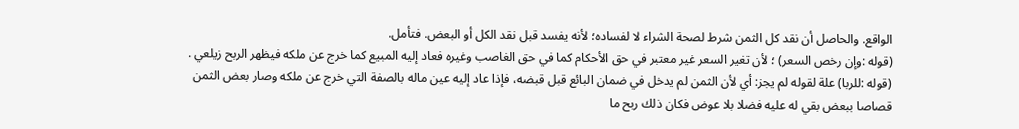الواقع. والحاصل أن نقد كل الثمن شرط لصحة الشراء لا لفساده؛ لأنه يفسد قبل نقد الكل أو البعض. فتأمل.
(قوله :وإن رخص السعر) ؛ لأن تغير السعر غير معتبر في حق الأحكام كما في حق الغاصب وغيره فعاد إليه المبيع كما خرج عن ملكه فيظهر الربح زيلعي .
(قوله :للربا) علة لقوله لم يجز: أي لأن الثمن لم يدخل في ضمان البائع قبل قبضه، فإذا عاد إليه عين ماله بالصفة التي خرج عن ملكه وصار بعض الثمن قصاصا ببعض بقي له عليه فضلا بلا عوض فكان ذلك ربح ما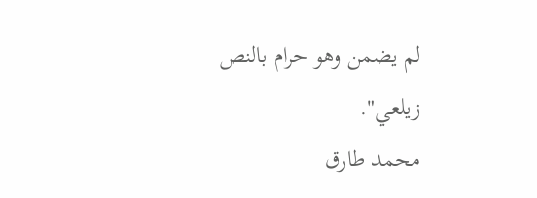لم يضمن وهو حرام بالنص زيلعي".
محمد طارق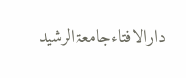دارالافتاءجامعۃالرشید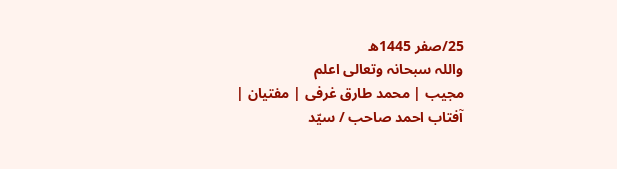25/صفر 1445ھ
واللہ سبحانہ وتعالی اعلم
مجیب | محمد طارق غرفی | مفتیان | آفتاب احمد صاحب / سیّد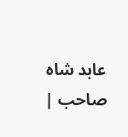عابد شاہ صاحب |